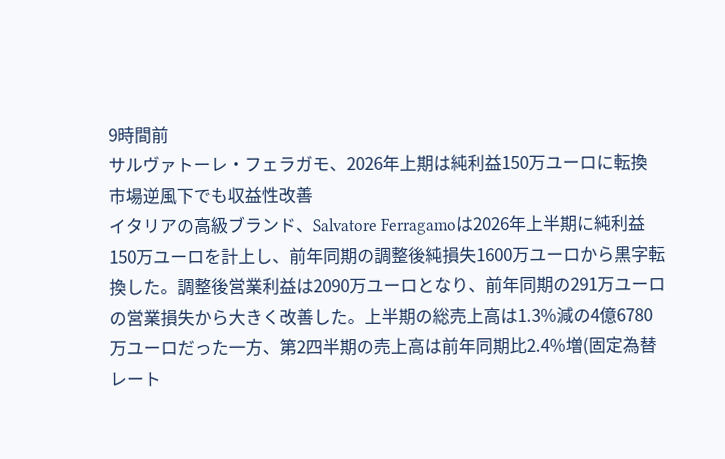9時間前
サルヴァトーレ・フェラガモ、2026年上期は純利益150万ユーロに転換 市場逆風下でも収益性改善
イタリアの高級ブランド、Salvatore Ferragamoは2026年上半期に純利益150万ユーロを計上し、前年同期の調整後純損失1600万ユーロから黒字転換した。調整後営業利益は2090万ユーロとなり、前年同期の291万ユーロの営業損失から大きく改善した。上半期の総売上高は1.3%減の4億6780万ユーロだった一方、第2四半期の売上高は前年同期比2.4%増(固定為替レート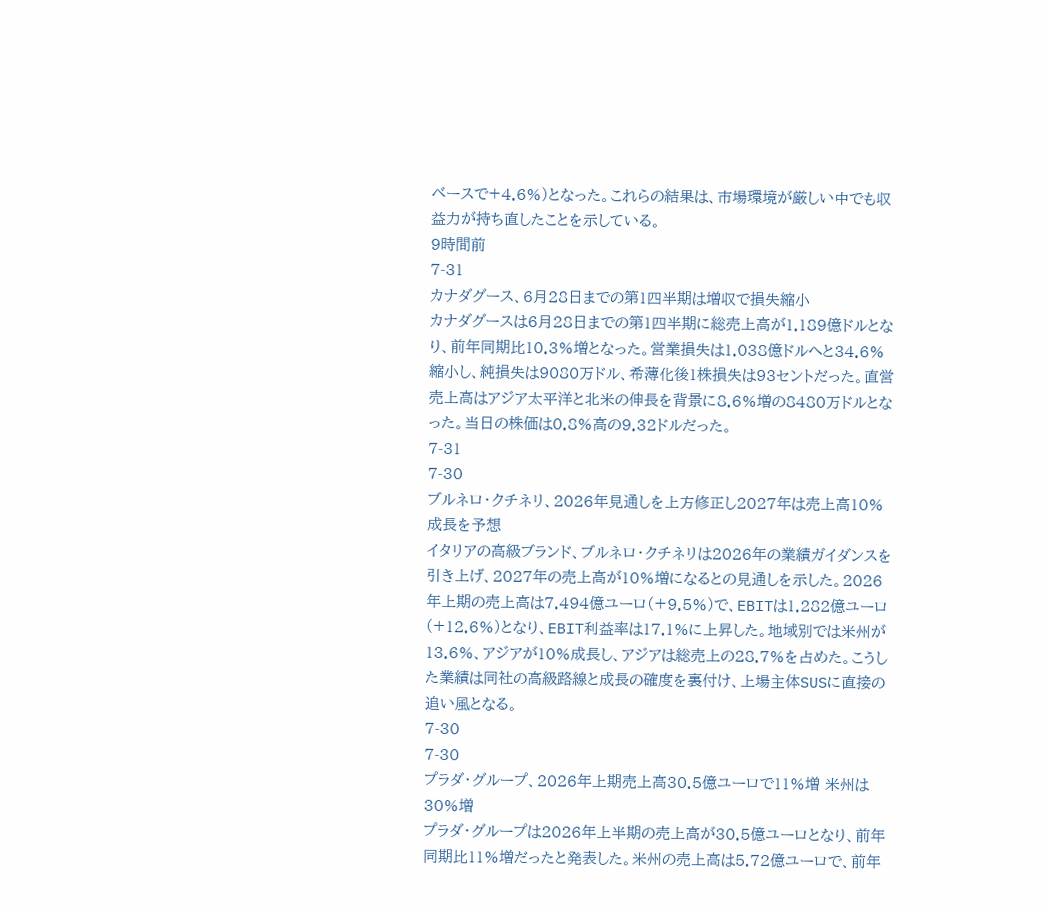ベースで+4.6%)となった。これらの結果は、市場環境が厳しい中でも収益力が持ち直したことを示している。
9時間前
7-31
カナダグース、6月28日までの第1四半期は増収で損失縮小
カナダグースは6月28日までの第1四半期に総売上高が1.189億ドルとなり、前年同期比10.3%増となった。営業損失は1.038億ドルへと34.6%縮小し、純損失は9080万ドル、希薄化後1株損失は93セントだった。直営売上高はアジア太平洋と北米の伸長を背景に8.6%増の8480万ドルとなった。当日の株価は0.8%高の9.32ドルだった。
7-31
7-30
ブルネロ・クチネリ、2026年見通しを上方修正し2027年は売上高10%成長を予想
イタリアの高級ブランド、ブルネロ・クチネリは2026年の業績ガイダンスを引き上げ、2027年の売上高が10%増になるとの見通しを示した。2026年上期の売上高は7.494億ユーロ(+9.5%)で、EBITは1.282億ユーロ(+12.6%)となり、EBIT利益率は17.1%に上昇した。地域別では米州が13.6%、アジアが10%成長し、アジアは総売上の28.7%を占めた。こうした業績は同社の高級路線と成長の確度を裏付け、上場主体SUSに直接の追い風となる。
7-30
7-30
プラダ・グループ、2026年上期売上高30.5億ユーロで11%増 米州は30%増
プラダ・グループは2026年上半期の売上高が30.5億ユーロとなり、前年同期比11%増だったと発表した。米州の売上高は5.72億ユーロで、前年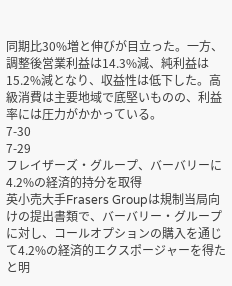同期比30%増と伸びが目立った。一方、調整後営業利益は14.3%減、純利益は15.2%減となり、収益性は低下した。高級消費は主要地域で底堅いものの、利益率には圧力がかかっている。
7-30
7-29
フレイザーズ・グループ、バーバリーに4.2%の経済的持分を取得
英小売大手Frasers Groupは規制当局向けの提出書類で、バーバリー・グループに対し、コールオプションの購入を通じて4.2%の経済的エクスポージャーを得たと明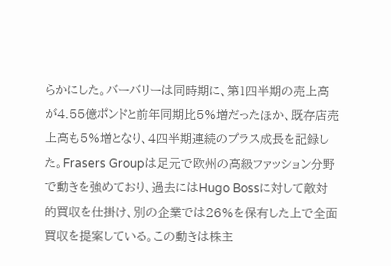らかにした。バーバリーは同時期に、第1四半期の売上高が4.55億ポンドと前年同期比5%増だったほか、既存店売上高も5%増となり、4四半期連続のプラス成長を記録した。Frasers Groupは足元で欧州の高級ファッション分野で動きを強めており、過去にはHugo Bossに対して敵対的買収を仕掛け、別の企業では26%を保有した上で全面買収を提案している。この動きは株主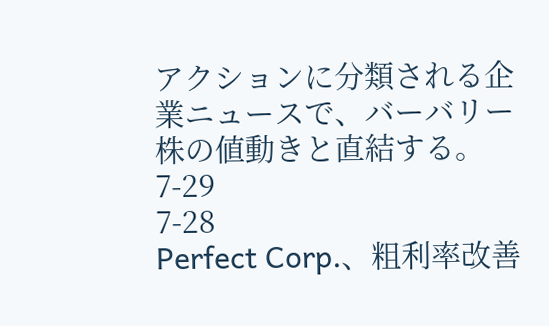アクションに分類される企業ニュースで、バーバリー株の値動きと直結する。
7-29
7-28
Perfect Corp.、粗利率改善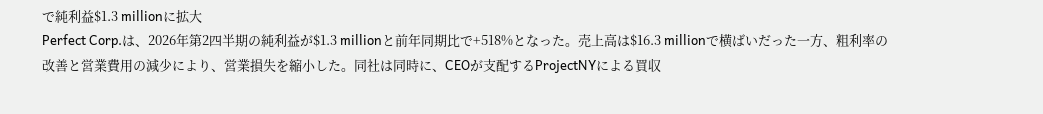で純利益$1.3 millionに拡大
Perfect Corp.は、2026年第2四半期の純利益が$1.3 millionと前年同期比で+518%となった。売上高は$16.3 millionで横ばいだった一方、粗利率の改善と営業費用の減少により、営業損失を縮小した。同社は同時に、CEOが支配するProjectNYによる買収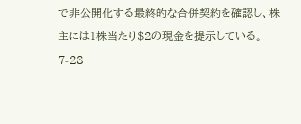で非公開化する最終的な合併契約を確認し、株主には1株当たり$2の現金を提示している。
7-28